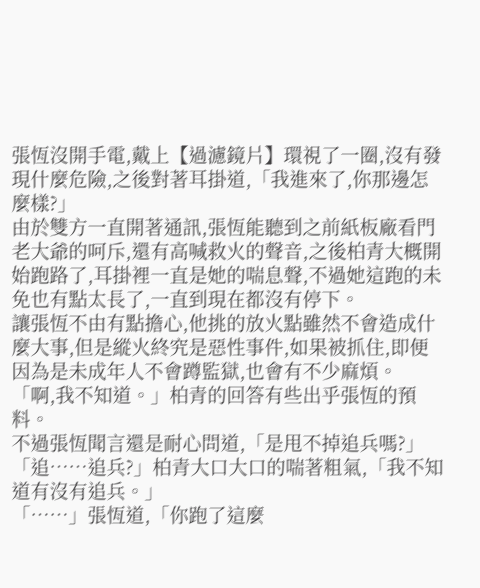張恆沒開手電,戴上【過濾鏡片】環視了一圈,沒有發現什麼危險,之後對著耳掛道,「我進來了,你那邊怎麼樣?」
由於雙方一直開著通訊,張恆能聽到之前紙板廠看門老大爺的呵斥,還有高喊救火的聲音,之後柏青大概開始跑路了,耳掛裡一直是她的喘息聲,不過她這跑的未免也有點太長了,一直到現在都沒有停下。
讓張恆不由有點擔心,他挑的放火點雖然不會造成什麼大事,但是縱火終究是惡性事件,如果被抓住,即便因為是未成年人不會蹲監獄,也會有不少麻煩。
「啊,我不知道。」柏青的回答有些出乎張恆的預料。
不過張恆聞言還是耐心問道,「是甩不掉追兵嗎?」
「追……追兵?」柏青大口大口的喘著粗氣,「我不知道有沒有追兵。」
「……」張恆道,「你跑了這麼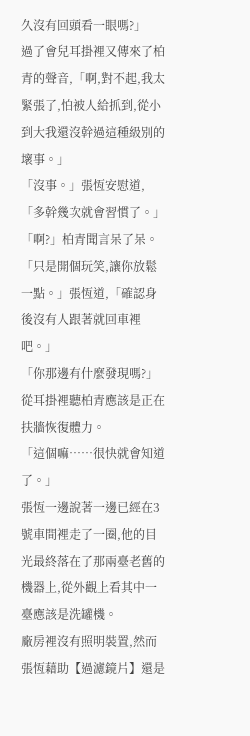久沒有回頭看一眼嗎?」
過了會兒耳掛裡又傳來了柏青的聲音,「啊,對不起,我太緊張了,怕被人給抓到,從小到大我還沒幹過這種級別的壞事。」
「沒事。」張恆安慰道,「多幹幾次就會習慣了。」
「啊?」柏青聞言呆了呆。
「只是開個玩笑,讓你放鬆一點。」張恆道,「確認身後沒有人跟著就回車裡吧。」
「你那邊有什麼發現嗎?」從耳掛裡聽柏青應該是正在扶牆恢復體力。
「這個嘛……很快就會知道了。」
張恆一邊說著一邊已經在3號車間裡走了一圈,他的目光最終落在了那兩臺老舊的機器上,從外觀上看其中一臺應該是洗罐機。
廠房裡沒有照明裝置,然而張恆藉助【過濾鏡片】還是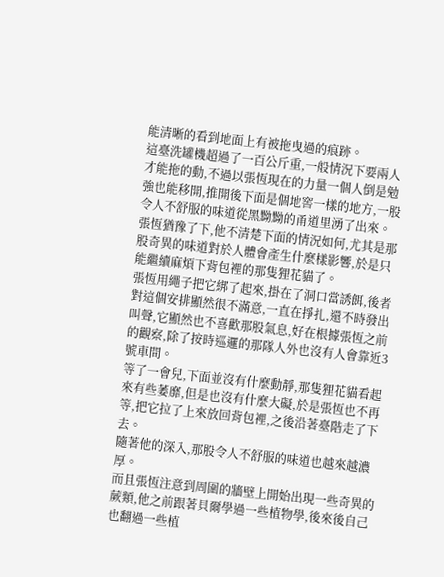能清晰的看到地面上有被拖曳過的痕跡。
這臺洗罐機超過了一百公斤重,一般情況下要兩人才能拖的動,不過以張恆現在的力量一個人倒是勉強也能移開,推開後下面是個地窖一樣的地方,一股令人不舒服的味道從黑黝黝的甬道里湧了出來。
張恆猶豫了下,他不清楚下面的情況如何,尤其是那股奇異的味道對於人體會產生什麼樣影響,於是只能繼續麻煩下背包裡的那隻狸花貓了。
張恆用繩子把它綁了起來,掛在了洞口當誘餌,後者對這個安排顯然很不滿意,一直在掙扎,還不時發出叫聲,它顯然也不喜歡那股氣息,好在根據張恆之前的觀察,除了按時巡邏的那隊人外也沒有人會靠近3號車間。
等了一會兒,下面並沒有什麼動靜,那隻狸花貓看起來有些萎靡,但是也沒有什麼大礙,於是張恆也不再等,把它拉了上來放回背包裡,之後沿著臺階走了下去。
隨著他的深入,那股令人不舒服的味道也越來越濃厚。
而且張恆注意到周圍的牆壁上開始出現一些奇異的蕨類,他之前跟著貝爾學過一些植物學,後來後自己也翻過一些植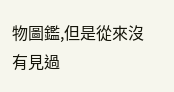物圖鑑,但是從來沒有見過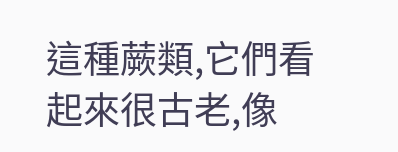這種蕨類,它們看起來很古老,像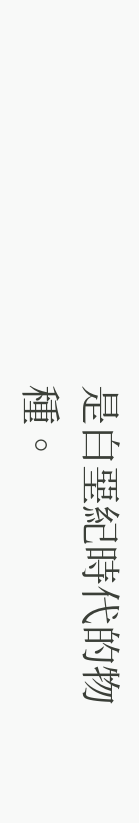是白堊紀時代的物種。